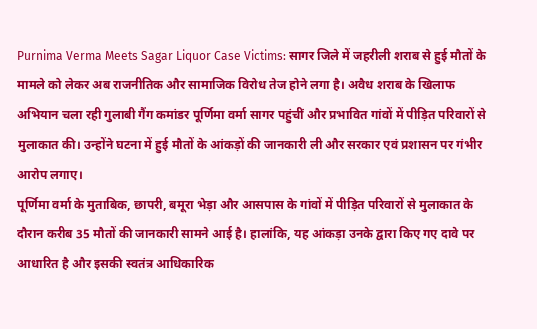Purnima Verma Meets Sagar Liquor Case Victims: सागर जिले में जहरीली शराब से हुई मौतों के मामले को लेकर अब राजनीतिक और सामाजिक विरोध तेज होने लगा है। अवैध शराब के खिलाफ अभियान चला रही गुलाबी गैंग कमांडर पूर्णिमा वर्मा सागर पहुंचीं और प्रभावित गांवों में पीड़ित परिवारों से मुलाकात की। उन्होंने घटना में हुई मौतों के आंकड़ों की जानकारी ली और सरकार एवं प्रशासन पर गंभीर आरोप लगाए।
पूर्णिमा वर्मा के मुताबिक, छापरी, बमूरा भेड़ा और आसपास के गांवों में पीड़ित परिवारों से मुलाकात के दौरान करीब 35 मौतों की जानकारी सामने आई है। हालांकि, यह आंकड़ा उनके द्वारा किए गए दावे पर आधारित है और इसकी स्वतंत्र आधिकारिक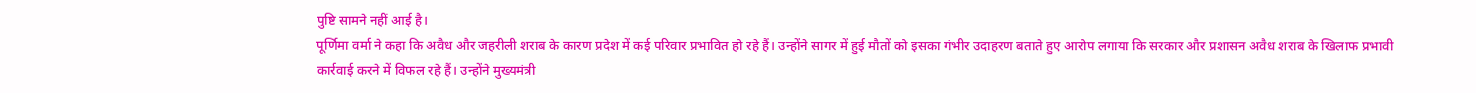पुष्टि सामने नहीं आई है।
पूर्णिमा वर्मा ने कहा कि अवैध और जहरीली शराब के कारण प्रदेश में कई परिवार प्रभावित हो रहे हैं। उन्होंने सागर में हुई मौतों को इसका गंभीर उदाहरण बताते हुए आरोप लगाया कि सरकार और प्रशासन अवैध शराब के खिलाफ प्रभावी कार्रवाई करने में विफल रहे हैं। उन्होंने मुख्यमंत्री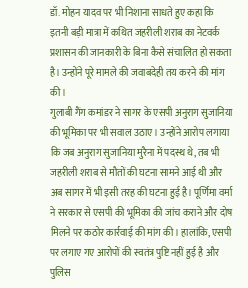डॉ. मोहन यादव पर भी निशाना साधते हुए कहा कि इतनी बड़ी मात्रा में कथित जहरीली शराब का नेटवर्क प्रशासन की जानकारी के बिना कैसे संचालित हो सकता है। उन्होंने पूरे मामले की जवाबदेही तय करने की मांग की।
गुलाबी गैंग कमांडर ने सागर के एसपी अनुराग सुजानिया की भूमिका पर भी सवाल उठाए। उन्होंने आरोप लगाया कि जब अनुराग सुजानिया मुरैना में पदस्थ थे, तब भी जहरीली शराब से मौतों की घटना सामने आई थी और अब सागर में भी इसी तरह की घटना हुई है। पूर्णिमा वर्मा ने सरकार से एसपी की भूमिका की जांच कराने और दोष मिलने पर कठोर कार्रवाई की मांग की। हालांकि, एसपी पर लगाए गए आरोपों की स्वतंत्र पुष्टि नहीं हुई है और पुलिस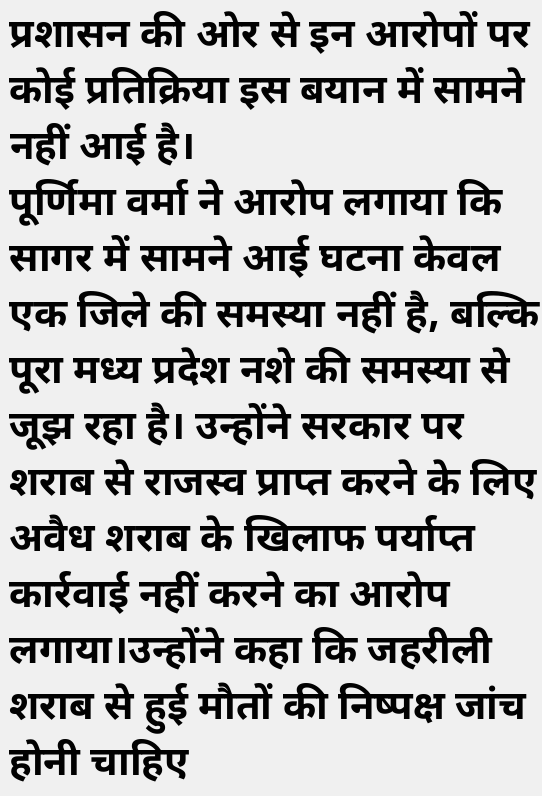प्रशासन की ओर से इन आरोपों पर कोई प्रतिक्रिया इस बयान में सामने नहीं आई है।
पूर्णिमा वर्मा ने आरोप लगाया कि सागर में सामने आई घटना केवल एक जिले की समस्या नहीं है, बल्कि पूरा मध्य प्रदेश नशे की समस्या से जूझ रहा है। उन्होंने सरकार पर शराब से राजस्व प्राप्त करने के लिए अवैध शराब के खिलाफ पर्याप्त कार्रवाई नहीं करने का आरोप लगाया।उन्होंने कहा कि जहरीली शराब से हुई मौतों की निष्पक्ष जांच होनी चाहिए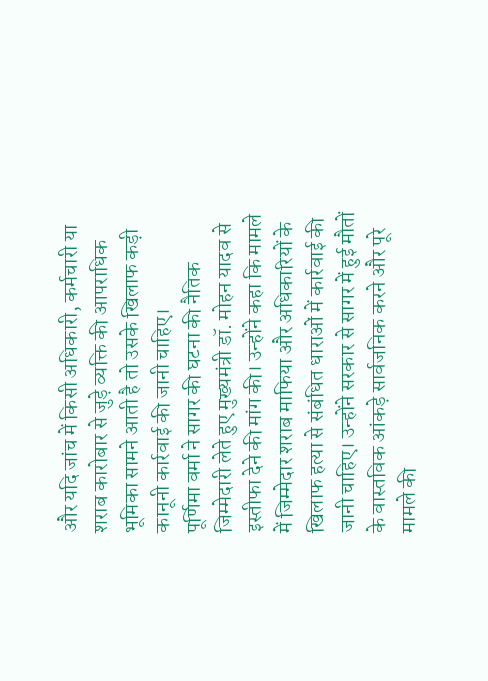और यदि जांच में किसी अधिकारी, कर्मचारी या शराब कारोबार से जुड़े व्यक्ति की आपराधिक भूमिका सामने आती है तो उसके खिलाफ कड़ी कानूनी कार्रवाई की जानी चाहिए।
पूर्णिमा वर्मा ने सागर की घटना की नैतिक जिम्मेदारी लेते हुए मुख्यमंत्री डॉ. मोहन यादव से इस्तीफा देने की मांग की। उन्होंने कहा कि मामले में जिम्मेदार शराब माफिया और अधिकारियों के खिलाफ हत्या से संबंधित धाराओं में कार्रवाई की जानी चाहिए। उन्होंने सरकार से सागर में हुई मौतों के वास्तविक आंकड़े सार्वजनिक करने और पूरे मामले की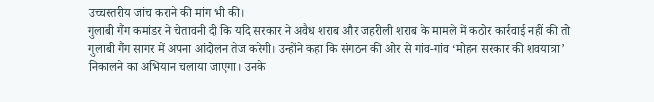उच्चस्तरीय जांच कराने की मांग भी की।
गुलाबी गैंग कमांडर ने चेतावनी दी कि यदि सरकार ने अवैध शराब और जहरीली शराब के मामले में कठोर कार्रवाई नहीं की तो गुलाबी गैंग सागर में अपना आंदोलन तेज करेगी। उन्होंने कहा कि संगठन की ओर से गांव-गांव ‘मोहन सरकार की शवयात्रा’ निकालने का अभियान चलाया जाएगा। उनके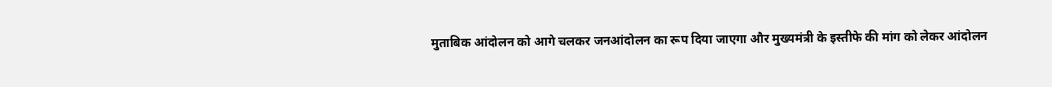मुताबिक आंदोलन को आगे चलकर जनआंदोलन का रूप दिया जाएगा और मुख्यमंत्री के इस्तीफे की मांग को लेकर आंदोलन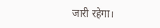जारी रहेगा।